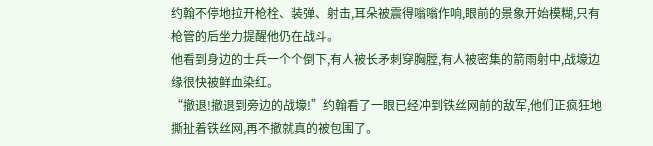约翰不停地拉开枪栓、装弹、射击,耳朵被震得嗡嗡作响,眼前的景象开始模糊,只有枪管的后坐力提醒他仍在战斗。
他看到身边的士兵一个个倒下,有人被长矛刺穿胸膛,有人被密集的箭雨射中,战壕边缘很快被鲜血染红。
“撤退!撤退到旁边的战壕!”约翰看了一眼已经冲到铁丝网前的敌军,他们正疯狂地撕扯着铁丝网,再不撤就真的被包围了。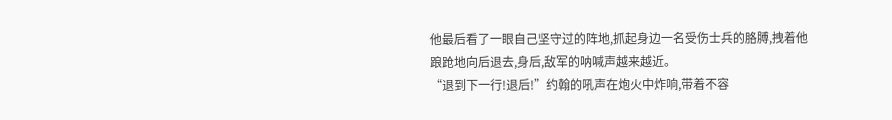他最后看了一眼自己坚守过的阵地,抓起身边一名受伤士兵的胳膊,拽着他踉跄地向后退去,身后,敌军的呐喊声越来越近。
“退到下一行!退后!”约翰的吼声在炮火中炸响,带着不容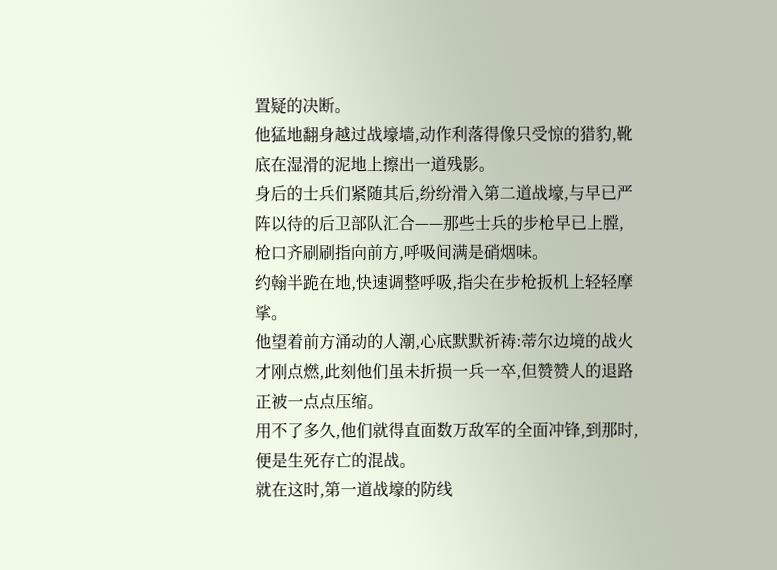置疑的决断。
他猛地翻身越过战壕墙,动作利落得像只受惊的猎豹,靴底在湿滑的泥地上擦出一道残影。
身后的士兵们紧随其后,纷纷滑入第二道战壕,与早已严阵以待的后卫部队汇合——那些士兵的步枪早已上膛,枪口齐刷刷指向前方,呼吸间满是硝烟味。
约翰半跪在地,快速调整呼吸,指尖在步枪扳机上轻轻摩挲。
他望着前方涌动的人潮,心底默默祈祷:蒂尔边境的战火才刚点燃,此刻他们虽未折损一兵一卒,但赞赞人的退路正被一点点压缩。
用不了多久,他们就得直面数万敌军的全面冲锋,到那时,便是生死存亡的混战。
就在这时,第一道战壕的防线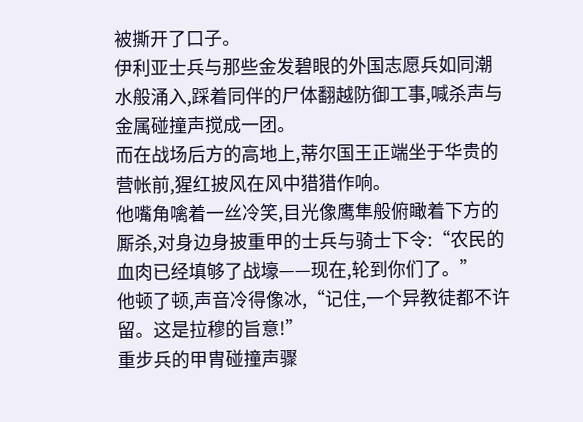被撕开了口子。
伊利亚士兵与那些金发碧眼的外国志愿兵如同潮水般涌入,踩着同伴的尸体翻越防御工事,喊杀声与金属碰撞声搅成一团。
而在战场后方的高地上,蒂尔国王正端坐于华贵的营帐前,猩红披风在风中猎猎作响。
他嘴角噙着一丝冷笑,目光像鹰隼般俯瞰着下方的厮杀,对身边身披重甲的士兵与骑士下令:“农民的血肉已经填够了战壕——现在,轮到你们了。”
他顿了顿,声音冷得像冰,“记住,一个异教徒都不许留。这是拉穆的旨意!”
重步兵的甲胄碰撞声骤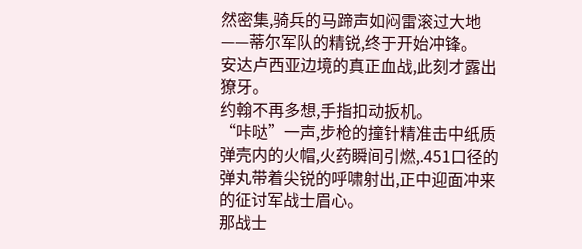然密集,骑兵的马蹄声如闷雷滚过大地——蒂尔军队的精锐,终于开始冲锋。
安达卢西亚边境的真正血战,此刻才露出獠牙。
约翰不再多想,手指扣动扳机。
“咔哒”一声,步枪的撞针精准击中纸质弹壳内的火帽,火药瞬间引燃,.451口径的弹丸带着尖锐的呼啸射出,正中迎面冲来的征讨军战士眉心。
那战士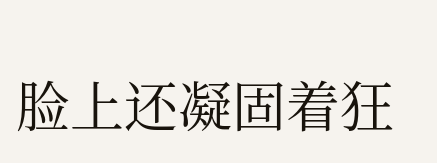脸上还凝固着狂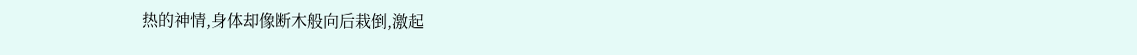热的神情,身体却像断木般向后栽倒,激起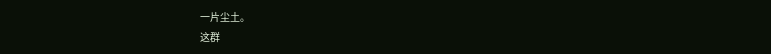一片尘土。
这群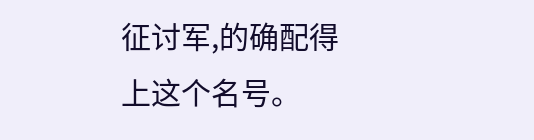征讨军,的确配得上这个名号。